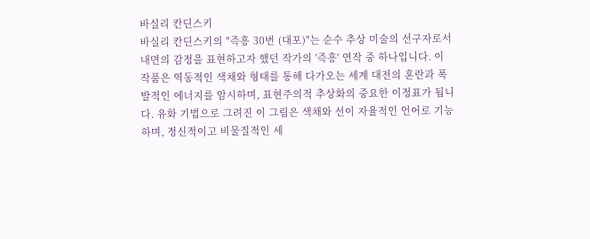바실리 칸딘스키
바실리 칸딘스키의 "즉흥 30번 (대포)"는 순수 추상 미술의 선구자로서 내면의 감정을 표현하고자 했던 작가의 '즉흥' 연작 중 하나입니다. 이 작품은 역동적인 색채와 형태를 통해 다가오는 세계 대전의 혼란과 폭발적인 에너지를 암시하며, 표현주의적 추상화의 중요한 이정표가 됩니다. 유화 기법으로 그려진 이 그림은 색채와 선이 자율적인 언어로 기능하며, 정신적이고 비물질적인 세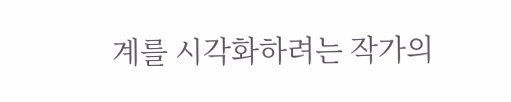계를 시각화하려는 작가의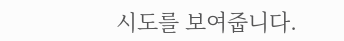시도를 보여줍니다.